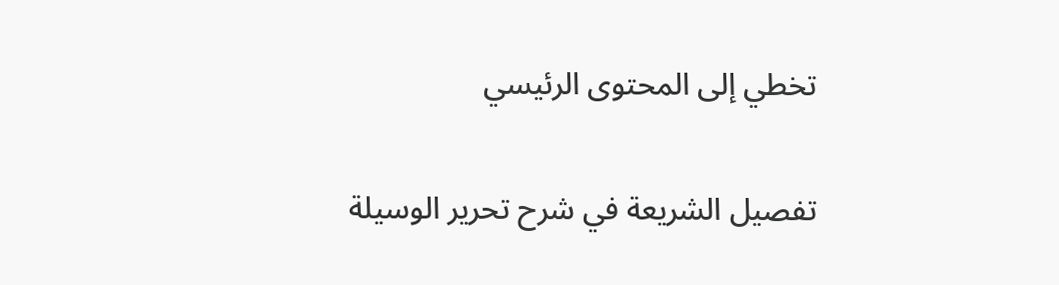تخطي إلى المحتوى الرئيسي

تفصيل الشريعة في شرح تحرير الوسيلة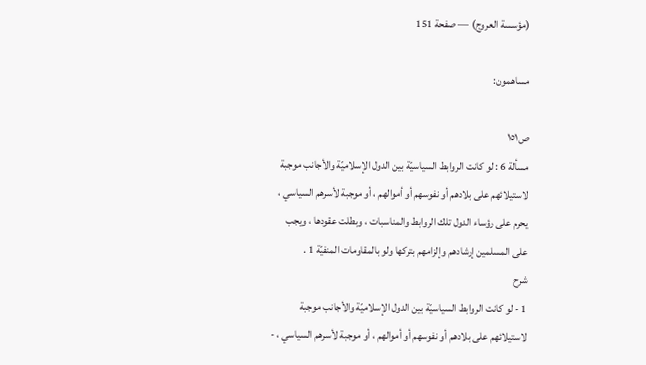(مؤسسة العروج) — صفحة 151

مساهمون:

ص١٥١
مسألة 6 : لو كانت الروابط السياسيّة بين الدول الإسلاميّة والأجانب موجبة لاستيلائهم على بلادهم أو نفوسهم أو أموالهم ، أو موجبة لأسرهم السياسي ، يحرم على رؤساء الدول تلك الروابط والمناسبات ، وبطلت عقودها ، ويجب على المسلمين إرشادهم وإلزامهم بتركها ولو بالمقاومات المنفيّة 1 .
شرح
1 - لو كانت الروابط السياسيّة بين الدول الإسلاميّة والأجانب موجبة لاستيلائهم على بلادهم أو نفوسهم أو أموالهم ، أو موجبة لأسرهم السياسي ، -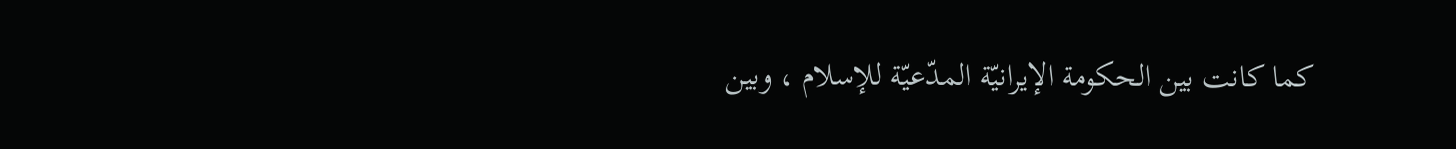كما كانت بين الحكومة الإيرانيّة المدّعيّة للإسلام ، وبين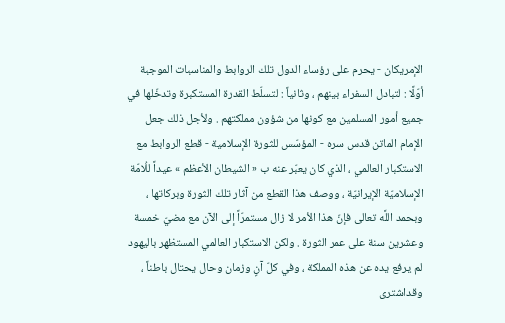الإمريكان - يحرم على رؤساء الدول تلك الروابط والمناسبات الموجبة أوّلًا : لتبادل السفراء بينهم ، وثانياً : لتسلّط القدرة المستكبرة وتدخّلها في جميع أمور المسلمين مع كونها من شؤون مملكتهم . ولأجل ذلك جعل الإمام الماتن قدس سره - المؤسّس للثورة الإسلامية - قطع الروابط مع الاستكبار العالمي ، الذي كان يعبّر عنه ب « الشيطان الأعظم » عيداً للُامّة الإسلاميّة الإيرانيّة ، ووصف هذا القطع من آثار تلك الثورة وبركاتها ، وبحمد اللَّه تعالى فإنّ هذا الأمر لا زال مستمرّاً إلى الآن مع مضيّ خمسة وعشرين سنة على عمر الثورة . ولكن الاستكبار العالمي المستظهر باليهود لم يرفع يده عن هذه المملكة ، وفي كلّ آنٍ وزمان وحال يحتال باطناً ، وقداشترى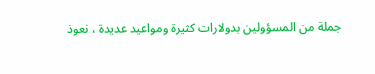جملة من المسؤولين بدولارات كثيرة ومواعيد عديدة ، نعوذ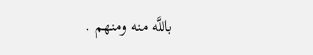باللَّه منه ومنهم .